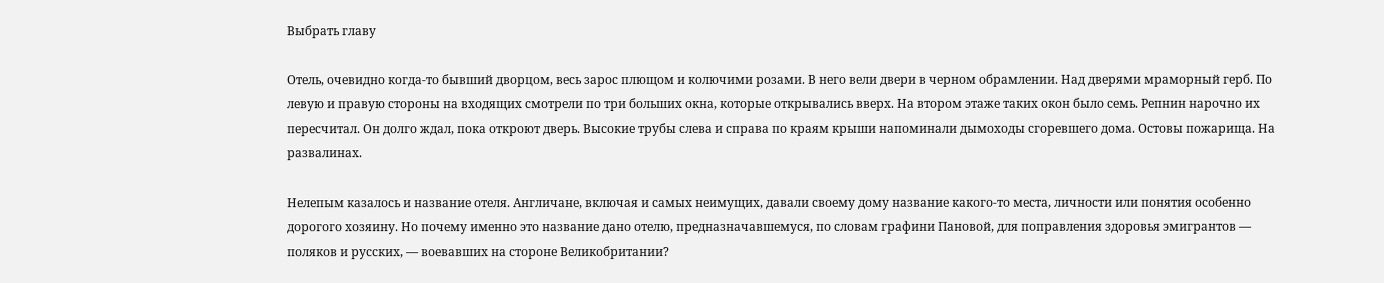Выбрать главу

Отель, очевидно когда-то бывший дворцом, весь зарос плющом и колючими розами. В него вели двери в черном обрамлении. Над дверями мраморный герб. По левую и правую стороны на входящих смотрели по три больших окна, которые открывались вверх. На втором этаже таких окон было семь. Репнин нарочно их пересчитал. Он долго ждал, пока откроют дверь. Высокие трубы слева и справа по краям крыши напоминали дымоходы сгоревшего дома. Остовы пожарища. На развалинах.

Нелепым казалось и название отеля. Англичане, включая и самых неимущих, давали своему дому название какого-то места, личности или понятия особенно дорогого хозяину. Но почему именно это название дано отелю, предназначавшемуся, по словам графини Пановой, для поправления здоровья эмигрантов — поляков и русских, — воевавших на стороне Великобритании?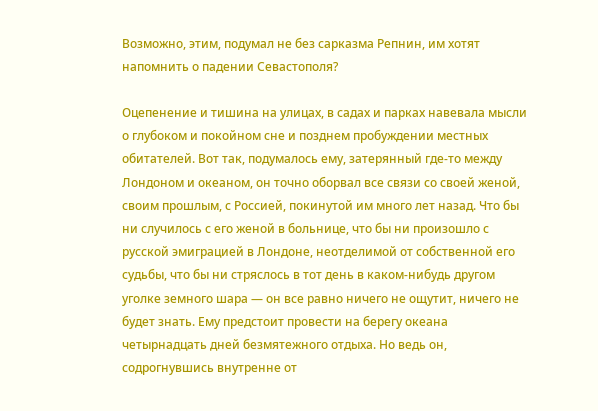Возможно, этим, подумал не без сарказма Репнин, им хотят напомнить о падении Севастополя?

Оцепенение и тишина на улицах, в садах и парках навевала мысли о глубоком и покойном сне и позднем пробуждении местных обитателей. Вот так, подумалось ему, затерянный где-то между Лондоном и океаном, он точно оборвал все связи со своей женой, своим прошлым, с Россией, покинутой им много лет назад. Что бы ни случилось с его женой в больнице, что бы ни произошло с русской эмиграцией в Лондоне, неотделимой от собственной его судьбы, что бы ни стряслось в тот день в каком-нибудь другом уголке земного шара — он все равно ничего не ощутит, ничего не будет знать. Ему предстоит провести на берегу океана четырнадцать дней безмятежного отдыха. Но ведь он, содрогнувшись внутренне от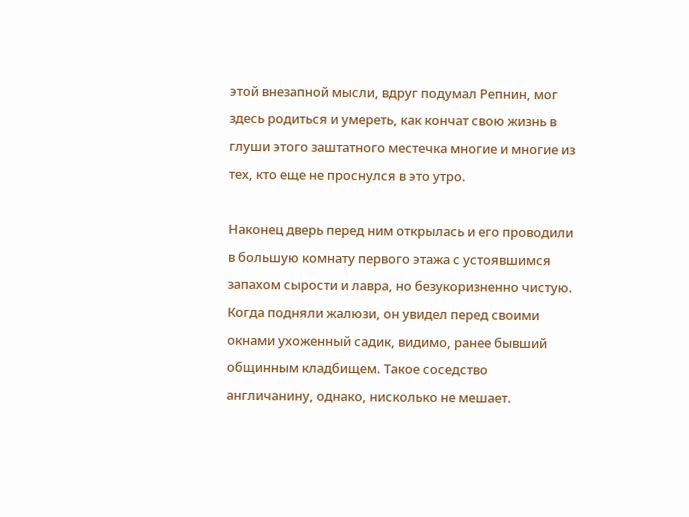этой внезапной мысли, вдруг подумал Репнин, мог здесь родиться и умереть, как кончат свою жизнь в глуши этого заштатного местечка многие и многие из тех, кто еще не проснулся в это утро.

Наконец дверь перед ним открылась и его проводили в большую комнату первого этажа с устоявшимся запахом сырости и лавра, но безукоризненно чистую. Когда подняли жалюзи, он увидел перед своими окнами ухоженный садик, видимо, ранее бывший общинным кладбищем. Такое соседство англичанину, однако, нисколько не мешает.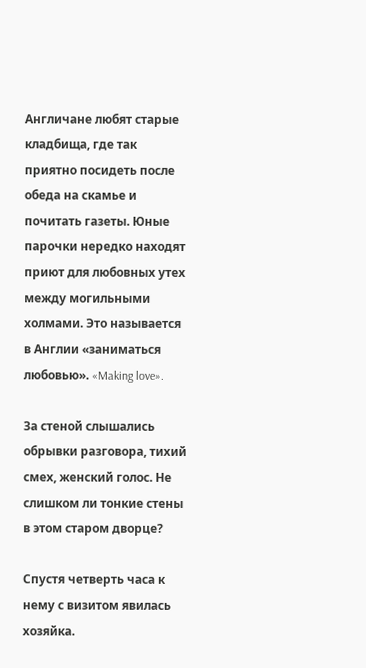Англичане любят старые кладбища, где так приятно посидеть после обеда на скамье и почитать газеты. Юные парочки нередко находят приют для любовных утех между могильными холмами. Это называется в Англии «заниматься любовью». «Making love».

За стеной слышались обрывки разговора, тихий смех, женский голос. Не слишком ли тонкие стены в этом старом дворце?

Спустя четверть часа к нему с визитом явилась хозяйка.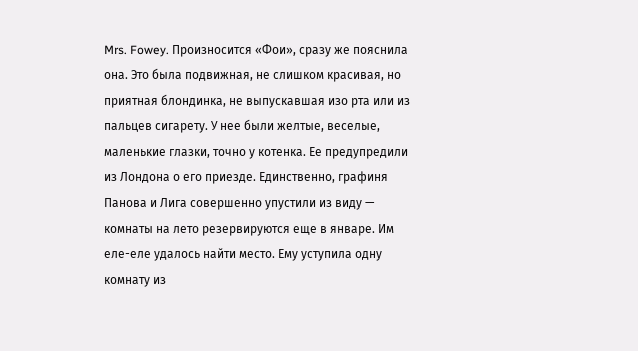Mrs. Fowey. Произносится «Фои», сразу же пояснила она. Это была подвижная, не слишком красивая, но приятная блондинка, не выпускавшая изо рта или из пальцев сигарету. У нее были желтые, веселые, маленькие глазки, точно у котенка. Ее предупредили из Лондона о его приезде. Единственно, графиня Панова и Лига совершенно упустили из виду — комнаты на лето резервируются еще в январе. Им еле-еле удалось найти место. Ему уступила одну комнату из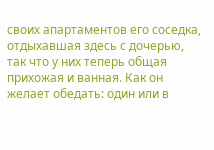своих апартаментов его соседка, отдыхавшая здесь с дочерью, так что у них теперь общая прихожая и ванная. Как он желает обедать: один или в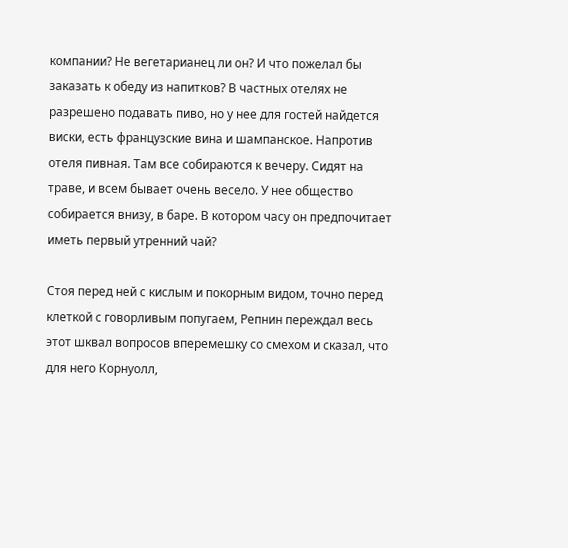компании? Не вегетарианец ли он? И что пожелал бы заказать к обеду из напитков? В частных отелях не разрешено подавать пиво, но у нее для гостей найдется виски, есть французские вина и шампанское. Напротив отеля пивная. Там все собираются к вечеру. Сидят на траве, и всем бывает очень весело. У нее общество собирается внизу, в баре. В котором часу он предпочитает иметь первый утренний чай?

Стоя перед ней с кислым и покорным видом, точно перед клеткой с говорливым попугаем, Репнин переждал весь этот шквал вопросов вперемешку со смехом и сказал, что для него Корнуолл,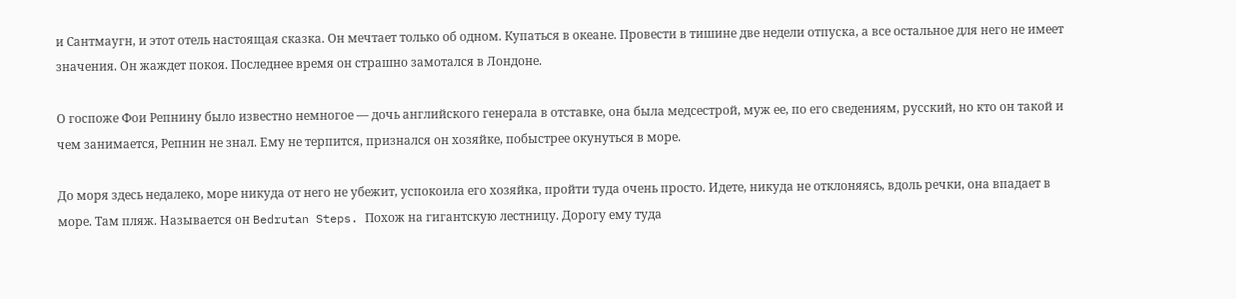и Сантмаугн, и этот отель настоящая сказка. Он мечтает только об одном. Купаться в океане. Провести в тишине две недели отпуска, а все остальное для него не имеет значения. Он жаждет покоя. Последнее время он страшно замотался в Лондоне.

О госпоже Фои Репнину было известно немногое — дочь английского генерала в отставке, она была медсестрой, муж ее, по его сведениям, русский, но кто он такой и чем занимается, Репнин не знал. Ему не терпится, признался он хозяйке, побыстрее окунуться в море.

До моря здесь недалеко, море никуда от него не убежит, успокоила его хозяйка, пройти туда очень просто. Идете, никуда не отклоняясь, вдоль речки, она впадает в море. Там пляж. Называется он Bedrutan Steps. Похож на гигантскую лестницу. Дорогу ему туда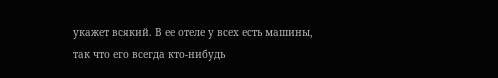укажет всякий. В ее отеле у всех есть машины, так что его всегда кто-нибудь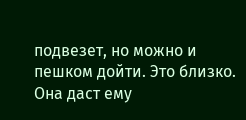подвезет, но можно и пешком дойти. Это близко. Она даст ему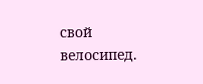свой велосипед.